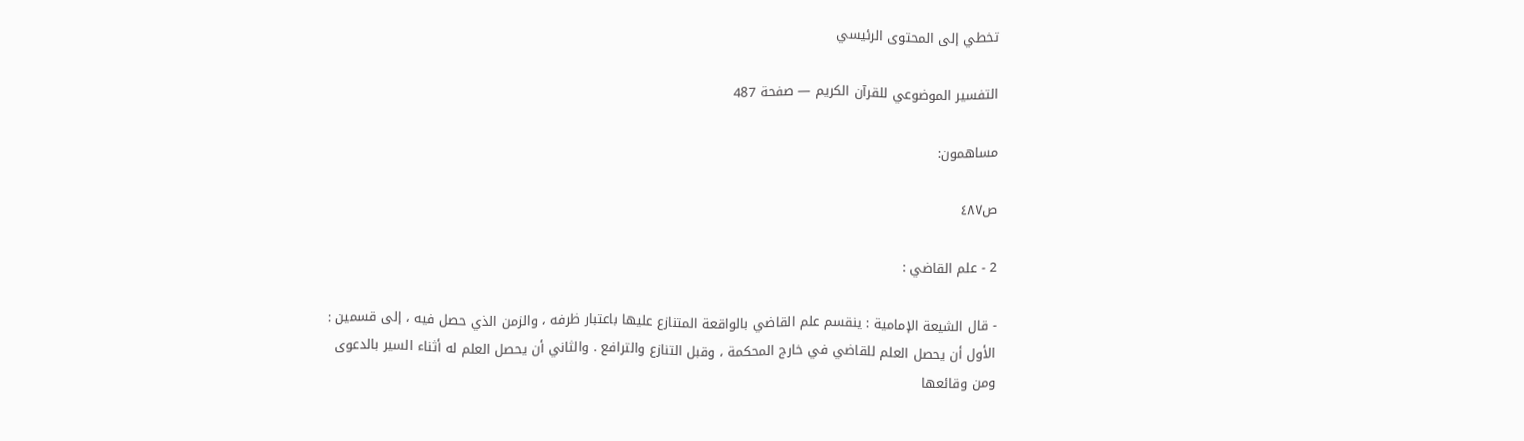تخطي إلى المحتوى الرئيسي

التفسير الموضوعي للقرآن الكريم — صفحة 487

مساهمون:

ص٤٨٧

2 - علم القاضي :

- قال الشيعة الإمامية : ينقسم علم القاضي بالواقعة المتنازع عليها باعتبار ظرفه ، والزمن الذي حصل فيه ، إلى قسمين : الأول أن يحصل العلم للقاضي في خارج المحكمة ، وقبل التنازع والترافع . والثاني أن يحصل العلم له أثناء السير بالدعوى ومن وقائعها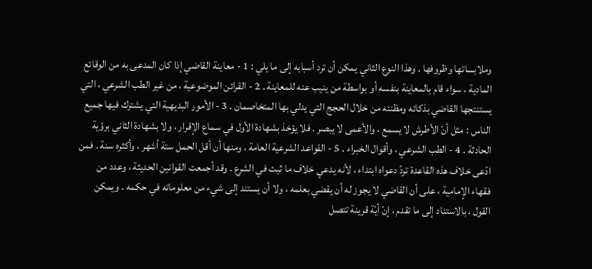وملابساتها وظروفها . وهذا النوع الثاني يمكن أن ترد أسبابه إلى ما يلي : 1 - معاينة القاضي إذا كان المدعى به من الوقائع المادية ، سواء قام بالمعاينة بنفسه أو بواسطة من ينيب عنه للمعاينة . 2 - القرائن الموضوعية ، من غير الطب الشرعي ، التي يستنتجها القاضي بذكائه ومظنته من خلال الحجج التي يدلي بها المتخاصمان . 3 - الأمور البديهية التي يشترك فيها جميع الناس : مثل أنّ الأطرش لا يسمع ، والأعمى لا يبصر . فلا يؤخذ بشهادة الأول في سماع الإقرار ، ولا بشهادة الثاني برؤية الحادثة . 4 - الطب الشرعي ، وأقوال الخبراء . 5 - القواعد الشرعية العامة ، ومنها أن أقل الحمل ستة أشهر ، وأكثره سنة . فمن ادّعى خلاف هذه القاعدة تردّ دعواه ابتداء ، لأنه يدعي خلاف ما ثبت في الشرع . وقد أجمعت القوانين الحديثة ، وعدد من فقهاء الإمامية ، على أن القاضي لا يجوز له أن يقضي بعلمه ، ولا أن يستند إلى شيء من معلوماته في حكمه . ويمكن القول ، بالاستناد إلى ما تقدم ، إنّ أيّة قرينة تتصل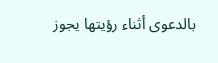بالدعوى أثناء رؤيتها يجوز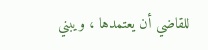للقاضي أن يعتمدها ، ويبني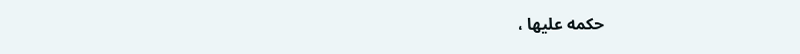حكمه عليها ،